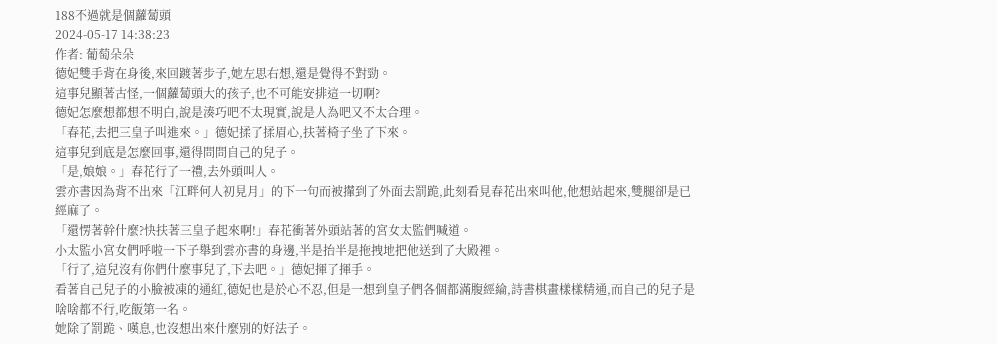188不過就是個蘿蔔頭
2024-05-17 14:38:23
作者: 葡萄朵朵
德妃雙手背在身後,來回踱著步子,她左思右想,還是覺得不對勁。
這事兒顯著古怪,一個蘿蔔頭大的孩子,也不可能安排這一切啊?
德妃怎麼想都想不明白,說是湊巧吧不太現實,說是人為吧又不太合理。
「春花,去把三皇子叫進來。」德妃揉了揉眉心,扶著椅子坐了下來。
這事兒到底是怎麼回事,還得問問自己的兒子。
「是,娘娘。」春花行了一禮,去外頭叫人。
雲亦書因為背不出來「江畔何人初見月」的下一句而被攆到了外面去罰跪,此刻看見春花出來叫他,他想站起來,雙腿卻是已經麻了。
「還愣著幹什麼?快扶著三皇子起來啊!」春花衝著外頭站著的宮女太監們喊道。
小太監小宮女們呼啦一下子舉到雲亦書的身邊,半是抬半是拖拽地把他送到了大殿裡。
「行了,這兒沒有你們什麼事兒了,下去吧。」德妃揮了揮手。
看著自己兒子的小臉被凍的通紅,德妃也是於心不忍,但是一想到皇子們各個都滿腹經綸,詩書棋畫樣樣精通,而自己的兒子是啥啥都不行,吃飯第一名。
她除了罰跪、嘆息,也沒想出來什麼別的好法子。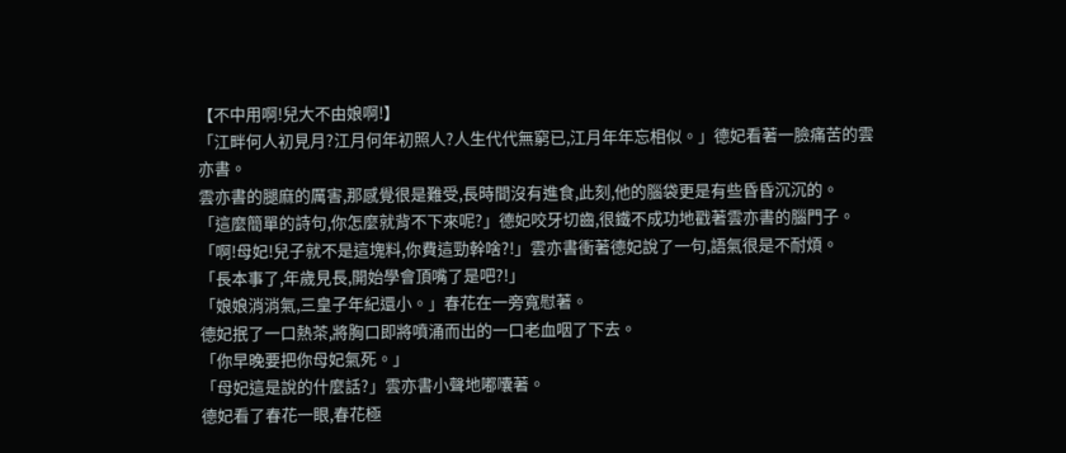【不中用啊!兒大不由娘啊!】
「江畔何人初見月?江月何年初照人?人生代代無窮已,江月年年忘相似。」德妃看著一臉痛苦的雲亦書。
雲亦書的腿麻的厲害,那感覺很是難受,長時間沒有進食,此刻,他的腦袋更是有些昏昏沉沉的。
「這麼簡單的詩句,你怎麼就背不下來呢?」德妃咬牙切齒,很鐵不成功地戳著雲亦書的腦門子。
「啊!母妃!兒子就不是這塊料,你費這勁幹啥?!」雲亦書衝著德妃說了一句,語氣很是不耐煩。
「長本事了,年歲見長,開始學會頂嘴了是吧?!」
「娘娘消消氣,三皇子年紀還小。」春花在一旁寬慰著。
德妃抿了一口熱茶,將胸口即將噴涌而出的一口老血咽了下去。
「你早晚要把你母妃氣死。」
「母妃這是說的什麼話?」雲亦書小聲地嘟囔著。
德妃看了春花一眼,春花極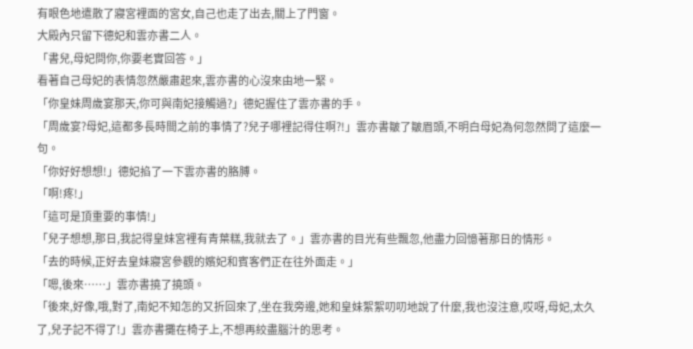有眼色地遣散了寢宮裡面的宮女,自己也走了出去,關上了門窗。
大殿內只留下德妃和雲亦書二人。
「書兒,母妃問你,你要老實回答。」
看著自己母妃的表情忽然嚴肅起來,雲亦書的心沒來由地一緊。
「你皇妹周歲宴那天,你可與南妃接觸過?」德妃握住了雲亦書的手。
「周歲宴?母妃,這都多長時間之前的事情了?兒子哪裡記得住啊?!」雲亦書皺了皺眉頭,不明白母妃為何忽然問了這麼一句。
「你好好想想!」德妃掐了一下雲亦書的胳膊。
「啊!疼!」
「這可是頂重要的事情!」
「兒子想想,那日,我記得皇妹宮裡有青葉糕,我就去了。」雲亦書的目光有些飄忽,他盡力回憶著那日的情形。
「去的時候,正好去皇妹寢宮參觀的嬪妃和賓客們正在往外面走。」
「嗯,後來……」雲亦書撓了撓頭。
「後來,好像,哦,對了,南妃不知怎的又折回來了,坐在我旁邊,她和皇妹絮絮叨叨地說了什麼,我也沒注意,哎呀,母妃,太久了,兒子記不得了!」雲亦書攤在椅子上,不想再絞盡腦汁的思考。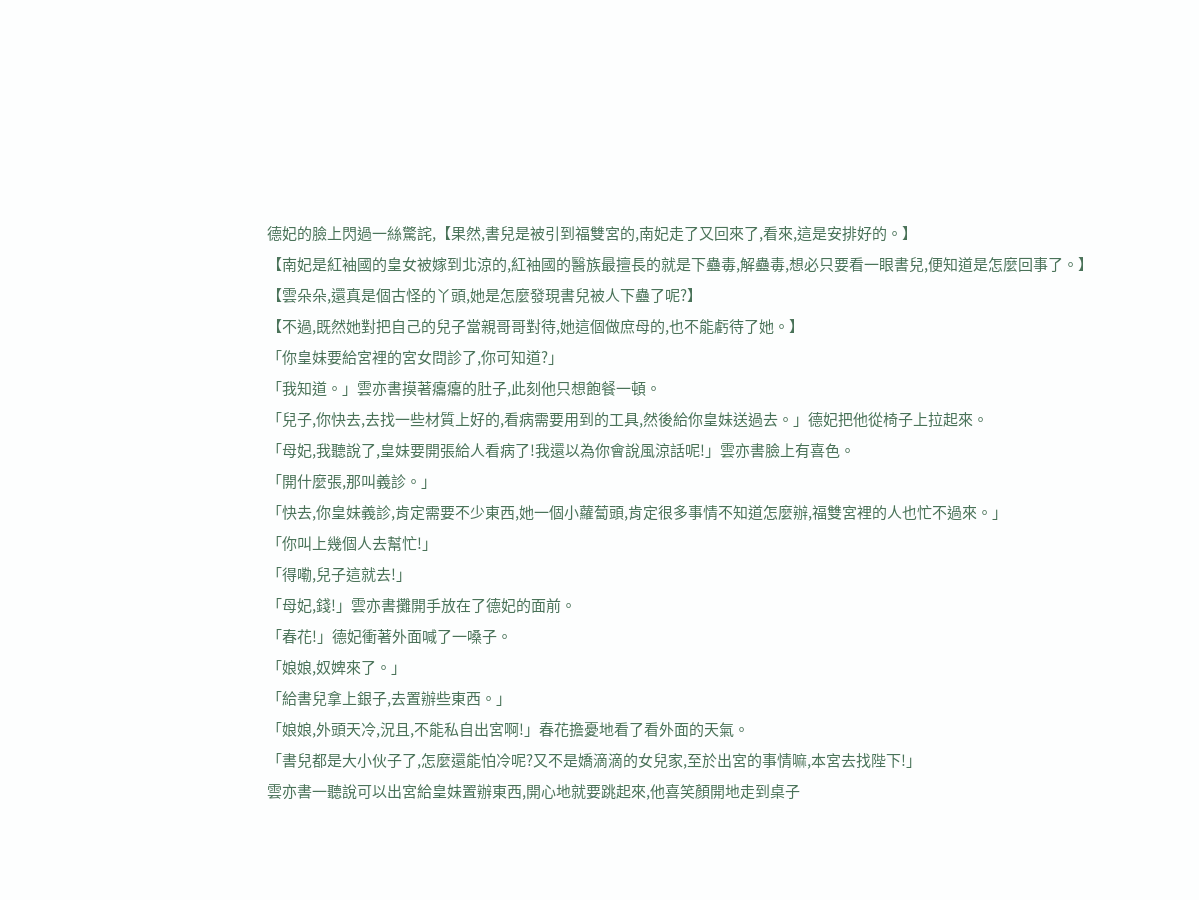德妃的臉上閃過一絲驚詫,【果然,書兒是被引到福雙宮的,南妃走了又回來了,看來,這是安排好的。】
【南妃是紅袖國的皇女被嫁到北涼的,紅袖國的醫族最擅長的就是下蠱毒,解蠱毒,想必只要看一眼書兒,便知道是怎麼回事了。】
【雲朵朵,還真是個古怪的丫頭,她是怎麼發現書兒被人下蠱了呢?】
【不過,既然她對把自己的兒子當親哥哥對待,她這個做庶母的,也不能虧待了她。】
「你皇妹要給宮裡的宮女問診了,你可知道?」
「我知道。」雲亦書摸著癟癟的肚子,此刻他只想飽餐一頓。
「兒子,你快去,去找一些材質上好的,看病需要用到的工具,然後給你皇妹送過去。」德妃把他從椅子上拉起來。
「母妃,我聽說了,皇妹要開張給人看病了!我還以為你會說風涼話呢!」雲亦書臉上有喜色。
「開什麼張,那叫義診。」
「快去,你皇妹義診,肯定需要不少東西,她一個小蘿蔔頭,肯定很多事情不知道怎麼辦,福雙宮裡的人也忙不過來。」
「你叫上幾個人去幫忙!」
「得嘞,兒子這就去!」
「母妃,錢!」雲亦書攤開手放在了德妃的面前。
「春花!」德妃衝著外面喊了一嗓子。
「娘娘,奴婢來了。」
「給書兒拿上銀子,去置辦些東西。」
「娘娘,外頭天冷,況且,不能私自出宮啊!」春花擔憂地看了看外面的天氣。
「書兒都是大小伙子了,怎麼還能怕冷呢?又不是嬌滴滴的女兒家,至於出宮的事情嘛,本宮去找陛下!」
雲亦書一聽說可以出宮給皇妹置辦東西,開心地就要跳起來,他喜笑顏開地走到桌子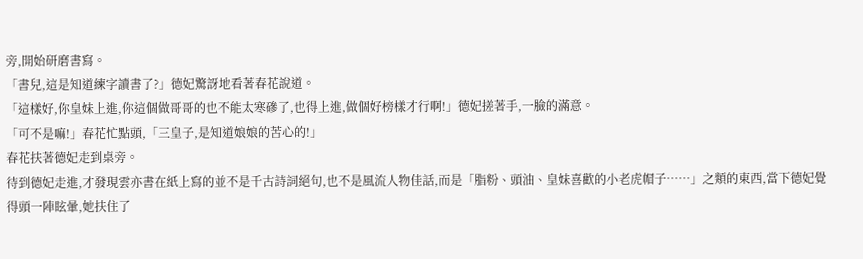旁,開始研磨書寫。
「書兒,這是知道練字讀書了?」德妃驚訝地看著春花說道。
「這樣好,你皇妹上進,你這個做哥哥的也不能太寒磣了,也得上進,做個好榜樣才行啊!」德妃搓著手,一臉的滿意。
「可不是嘛!」春花忙點頭,「三皇子,是知道娘娘的苦心的!」
春花扶著德妃走到桌旁。
待到德妃走進,才發現雲亦書在紙上寫的並不是千古詩詞絕句,也不是風流人物佳話,而是「脂粉、頭油、皇妹喜歡的小老虎帽子……」之類的東西,當下德妃覺得頭一陣眩暈,她扶住了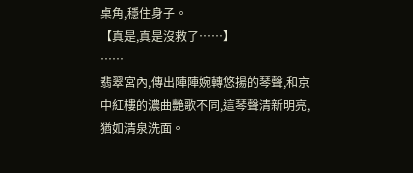桌角,穩住身子。
【真是,真是沒救了……】
……
翡翠宮內,傳出陣陣婉轉悠揚的琴聲,和京中紅樓的濃曲艷歌不同,這琴聲清新明亮,猶如清泉洗面。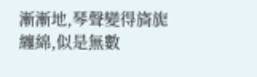漸漸地,琴聲變得旖旎纏綿,似是無數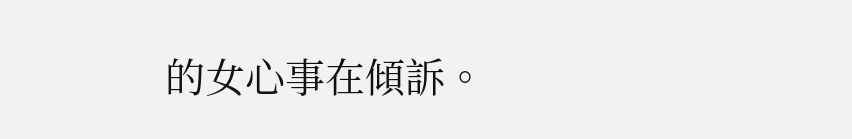的女心事在傾訴。